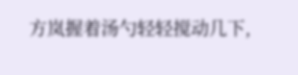方岚握着汤勺轻轻搅动几下,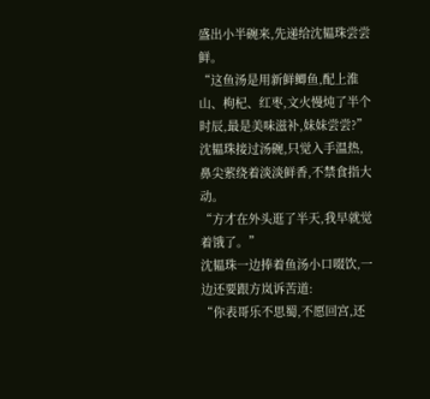盛出小半碗来,先递给沈韫珠尝尝鲜。
“这鱼汤是用新鲜鲫鱼,配上淮山、枸杞、红枣,文火慢炖了半个时辰,最是美味滋补,妹妹尝尝?”
沈韫珠接过汤碗,只觉入手温热,鼻尖萦绕着淡淡鲜香,不禁食指大动。
“方才在外头逛了半天,我早就觉着饿了。”
沈韫珠一边捧着鱼汤小口啜饮,一边还要跟方岚诉苦道:
“你表哥乐不思蜀,不愿回宫,还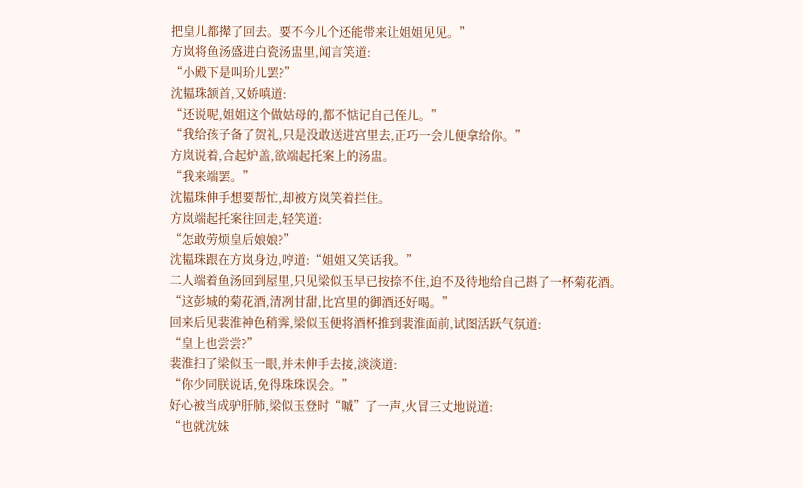把皇儿都撵了回去。要不今儿个还能带来让姐姐见见。”
方岚将鱼汤盛进白瓷汤盅里,闻言笑道:
“小殿下是叫玠儿罢?”
沈韫珠颔首,又娇嗔道:
“还说呢,姐姐这个做姑母的,都不惦记自己侄儿。”
“我给孩子备了贺礼,只是没敢送进宫里去,正巧一会儿便拿给你。”
方岚说着,合起炉盖,欲端起托案上的汤盅。
“我来端罢。”
沈韫珠伸手想要帮忙,却被方岚笑着拦住。
方岚端起托案往回走,轻笑道:
“怎敢劳烦皇后娘娘?”
沈韫珠跟在方岚身边,哼道:“姐姐又笑话我。”
二人端着鱼汤回到屋里,只见梁似玉早已按捺不住,迫不及待地给自己斟了一杯菊花酒。
“这彭城的菊花酒,清冽甘甜,比宫里的御酒还好喝。”
回来后见裴淮神色稍霁,梁似玉便将酒杯推到裴淮面前,试图活跃气氛道:
“皇上也尝尝?”
裴淮扫了梁似玉一眼,并未伸手去接,淡淡道:
“你少同朕说话,免得珠珠误会。”
好心被当成驴肝肺,梁似玉登时“嘁”了一声,火冒三丈地说道:
“也就沈妹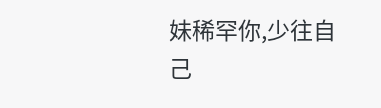妹稀罕你,少往自己